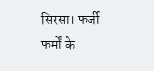सिरसा। फर्जी फर्मों के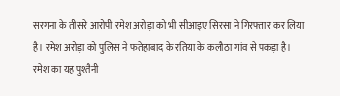सरगना के तीसरे आरोपी रमेश अरोड़ा को भी सीआइए सिरसा ने गिरफ्तार कर लिया है। रमेश अरोड़ा को पुलिस ने फतेहाबाद के रतिया के कलौठा गांव से पकड़ा है। रमेश का यह पुश्तैनी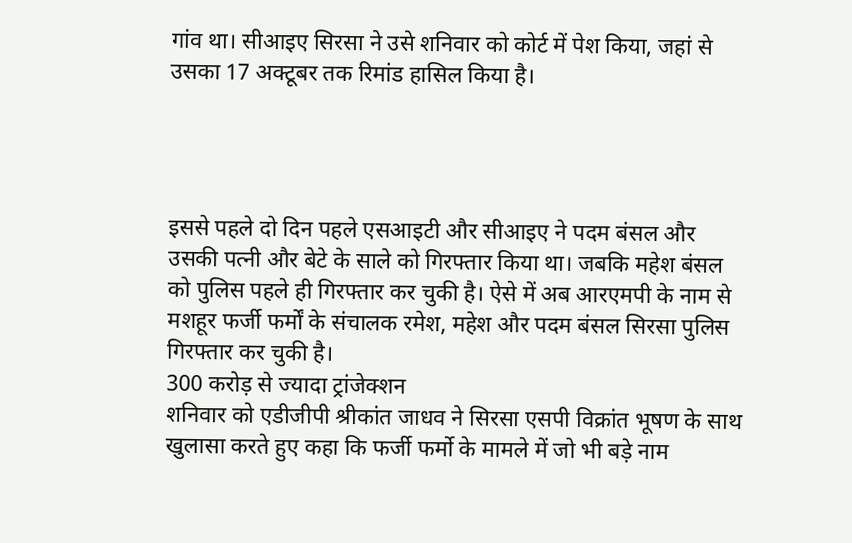गांव था। सीआइए सिरसा ने उसे शनिवार को कोर्ट में पेश किया, जहां से उसका 17 अक्टूबर तक रिमांड हासिल किया है।




इससे पहले दो दिन पहले एसआइटी और सीआइए ने पदम बंसल और उसकी पत्नी और बेटे के साले को गिरफ्तार किया था। जबकि महेश बंसल को पुलिस पहले ही गिरफ्तार कर चुकी है। ऐसे में अब आरएमपी के नाम से मशहूर फर्जी फर्मों के संचालक रमेश, महेश और पदम बंसल सिरसा पुलिस गिरफ्तार कर चुकी है।
300 करोड़ से ज्यादा ट्रांजेक्शन
शनिवार को एडीजीपी श्रीकांत जाधव ने सिरसा एसपी विक्रांत भूषण के साथ खुलासा करते हुए कहा कि फर्जी फर्मो के मामले में जो भी बड़े नाम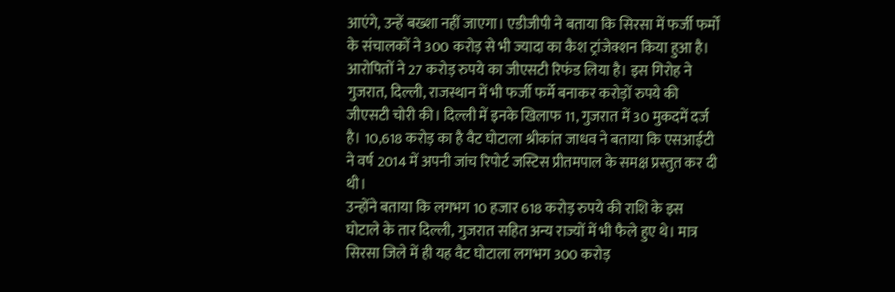आएंगे, उन्हें बख्शा नहीं जाएगा। एडीजीपी ने बताया कि सिरसा में फर्जी फर्मों के संचालकों ने 300 करोड़ से भी ज्यादा का कैश ट्रांजेक्शन किया हुआ है।
आरोपितों ने 27 करोड़ रुपये का जीएसटी रिफंड लिया है। इस गिरोह ने गुजरात, दिल्ली, राजस्थान में भी फर्जी फर्मे बनाकर करोड़ों रुपये की जीएसटी चोरी की। दिल्ली में इनके खिलाफ 11, गुजरात में 30 मुकदमें दर्ज है। 10,618 करोड़ का है वैट घोटाला श्रीकांत जाधव ने बताया कि एसआईटी ने वर्ष 2014 में अपनी जांच रिपोर्ट जस्टिस प्रीतमपाल के समक्ष प्रस्तुत कर दी थी।
उन्होंने बताया कि लगभग 10 हजार 618 करोड़ रुपये की राशि के इस घोटाले के तार दिल्ली, गुजरात सहित अन्य राज्यों में भी फैले हुए थे। मात्र सिरसा जिले में ही यह वैट घोटाला लगभग 300 करोड़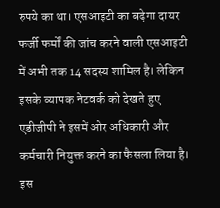रुपये का था। एसआइटी का बढ़ेगा दायर फर्जी फर्मों की जांच करने वाली एसआइटी में अभी तक 14 सदस्य शामिल है। लेकिन इसके व्यापक नेटवर्क को देखते हुए एडीजीपी ने इसमें ओर अधिकारी और कर्मचारी नियुक्त करने का फैसला लिया है।
इस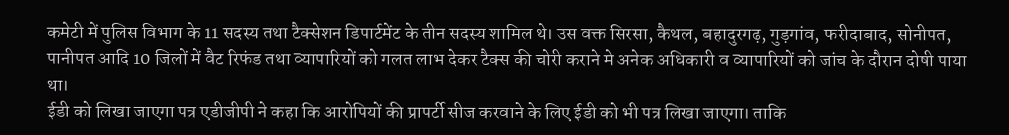कमेटी में पुलिस विभाग के 11 सदस्य तथा टैक्सेशन डिपार्टमेंट के तीन सदस्य शामिल थे। उस वक्त सिरसा, कैथल, बहादुरगढ़, गुड़गांव, फरीदाबाद, सोनीपत, पानीपत आदि 10 जिलों में वैट रिफंड तथा व्यापारियों को गलत लाभ देकर टैक्स की चोरी कराने मे अनेक अधिकारी व व्यापारियों को जांच के दौरान दोषी पाया था।
ईडी को लिखा जाएगा पत्र एडीजीपी ने कहा कि आरोपियों की प्रापर्टी सीज करवाने के लिए ईडी को भी पत्र लिखा जाएगा। ताकि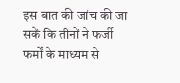इस बात की जांच की जा सकें कि तीनों ने फर्जी फर्मों के माध्यम से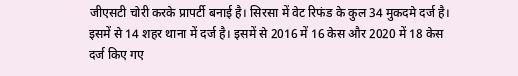जीएसटी चोरी करके प्रापर्टी बनाई है। सिरसा में वेट रिफंड के कुल 34 मुकदमे दर्ज है।
इसमें से 14 शहर थाना में दर्ज है। इसमें से 2016 में 16 केस और 2020 में 18 केस दर्ज किए गए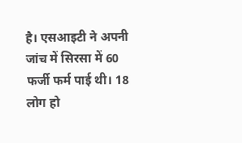है। एसआइटी ने अपनी जांच में सिरसा में 60 फर्जी फर्म पाई थी। 18 लोग हो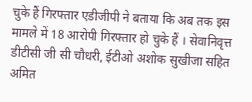चुके हैं गिरफ्तार एडीजीपी ने बताया कि अब तक इस मामले में 18 आरोपी गिरफ्तार हो चुके हैं । सेवानिवृत्त डीटीसी जी सी चौधरी, ईटीओ अशोक सुखीजा सहित अमित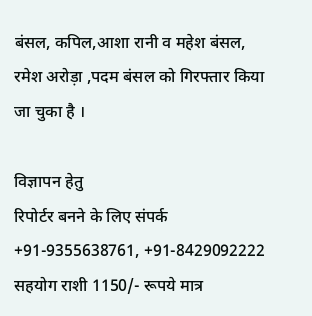बंसल, कपिल,आशा रानी व महेश बंसल, रमेश अरोड़ा ,पदम बंसल को गिरफ्तार किया जा चुका है ।

विज्ञापन हेतु
रिपोर्टर बनने के लिए संपर्क +91-9355638761, +91-8429092222
सहयोग राशी 1150/- रूपये मात्र